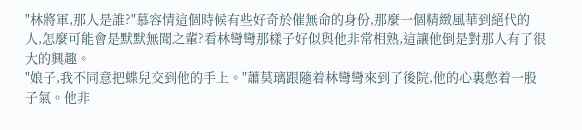"林將軍,那人是誰?"慕容情這個時候有些好奇於催無命的身份,那麼一個精緻風華到絕代的人,怎麼可能會是默默無聞之輩?看林彎彎那樣子好似與他非常相熟,這讓他倒是對那人有了很大的興趣。
"娘子,我不同意把蝶兒交到他的手上。"蕭莫璃跟隨着林彎彎來到了後院,他的心裏憋着一股子氣。他非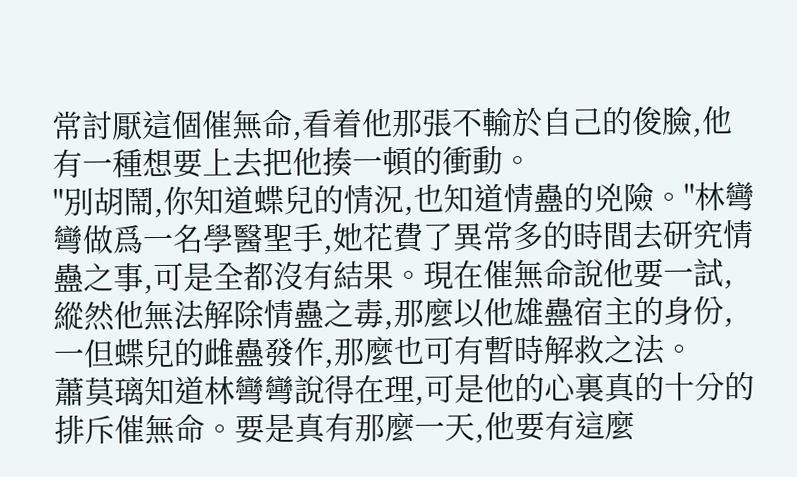常討厭這個催無命,看着他那張不輸於自己的俊臉,他有一種想要上去把他揍一頓的衝動。
"別胡鬧,你知道蝶兒的情況,也知道情蠱的兇險。"林彎彎做爲一名學醫聖手,她花費了異常多的時間去研究情蠱之事,可是全都沒有結果。現在催無命說他要一試,縱然他無法解除情蠱之毒,那麼以他雄蠱宿主的身份,一但蝶兒的雌蠱發作,那麼也可有暫時解救之法。
蕭莫璃知道林彎彎說得在理,可是他的心裏真的十分的排斥催無命。要是真有那麼一天,他要有這麼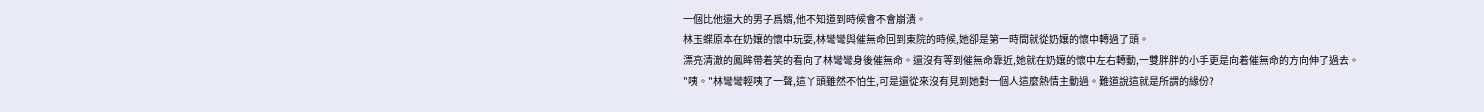一個比他還大的男子爲婿,他不知道到時候會不會崩潰。
林玉蝶原本在奶孃的懷中玩耍,林彎彎與催無命回到東院的時候,她卻是第一時間就從奶孃的懷中轉過了頭。
漂亮清澈的鳳眸帶着笑的看向了林彎彎身後催無命。還沒有等到催無命靠近,她就在奶孃的懷中左右轉動,一雙胖胖的小手更是向着催無命的方向伸了過去。
"咦。"林彎彎輕咦了一聲,這丫頭雖然不怕生,可是還從來沒有見到她對一個人這麼熱情主動過。難道說這就是所謂的緣份?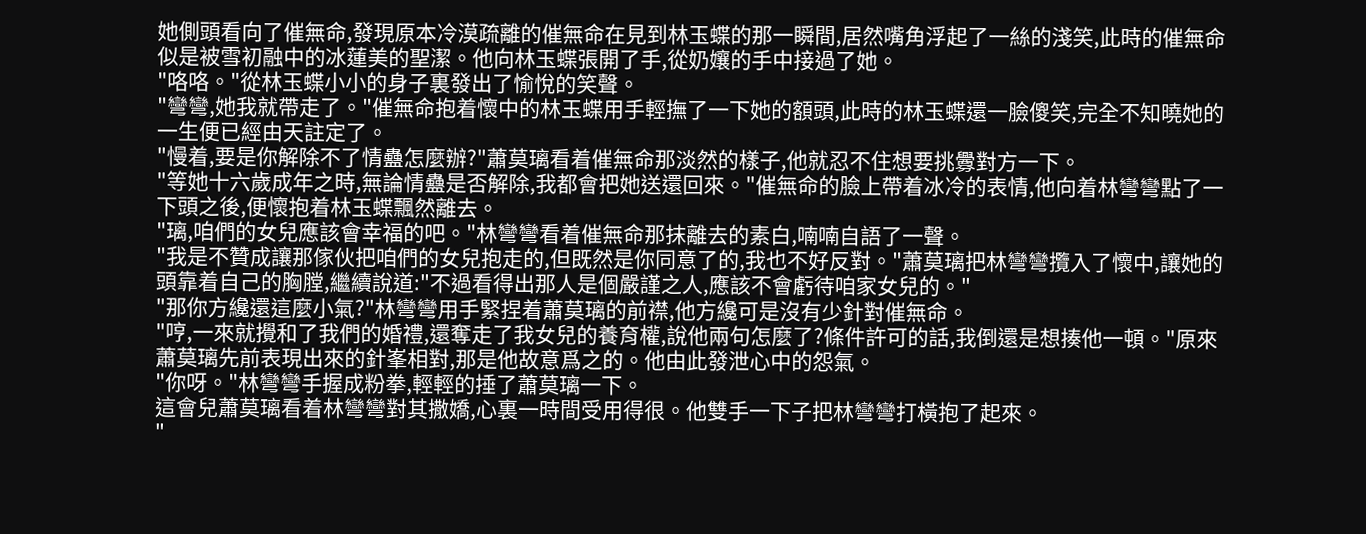她側頭看向了催無命,發現原本冷漠疏離的催無命在見到林玉蝶的那一瞬間,居然嘴角浮起了一絲的淺笑,此時的催無命似是被雪初融中的冰蓮美的聖潔。他向林玉蝶張開了手,從奶孃的手中接過了她。
"咯咯。"從林玉蝶小小的身子裏發出了愉悅的笑聲。
"彎彎,她我就帶走了。"催無命抱着懷中的林玉蝶用手輕撫了一下她的額頭,此時的林玉蝶還一臉傻笑,完全不知曉她的一生便已經由天註定了。
"慢着,要是你解除不了情蠱怎麼辦?"蕭莫璃看着催無命那淡然的樣子,他就忍不住想要挑釁對方一下。
"等她十六歲成年之時,無論情蠱是否解除,我都會把她送還回來。"催無命的臉上帶着冰冷的表情,他向着林彎彎點了一下頭之後,便懷抱着林玉蝶飄然離去。
"璃,咱們的女兒應該會幸福的吧。"林彎彎看着催無命那抹離去的素白,喃喃自語了一聲。
"我是不贊成讓那傢伙把咱們的女兒抱走的,但既然是你同意了的,我也不好反對。"蕭莫璃把林彎彎攬入了懷中,讓她的頭靠着自己的胸膛,繼續說道:"不過看得出那人是個嚴謹之人,應該不會虧待咱家女兒的。"
"那你方纔還這麼小氣?"林彎彎用手緊捏着蕭莫璃的前襟,他方纔可是沒有少針對催無命。
"哼,一來就攪和了我們的婚禮,還奪走了我女兒的養育權,說他兩句怎麼了?條件許可的話,我倒還是想揍他一頓。"原來蕭莫璃先前表現出來的針峯相對,那是他故意爲之的。他由此發泄心中的怨氣。
"你呀。"林彎彎手握成粉拳,輕輕的捶了蕭莫璃一下。
這會兒蕭莫璃看着林彎彎對其撒嬌,心裏一時間受用得很。他雙手一下子把林彎彎打橫抱了起來。
"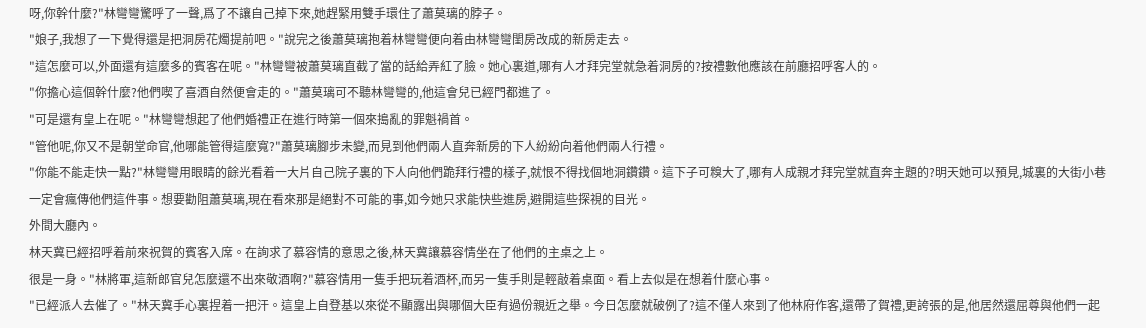呀,你幹什麼?"林彎彎驚呼了一聲,爲了不讓自己掉下來,她趕緊用雙手環住了蕭莫璃的脖子。
"娘子,我想了一下覺得還是把洞房花燭提前吧。"說完之後蕭莫璃抱着林彎彎便向着由林彎彎閨房改成的新房走去。
"這怎麼可以,外面還有這麼多的賓客在呢。"林彎彎被蕭莫璃直截了當的話給弄紅了臉。她心裏道,哪有人才拜完堂就急着洞房的?按禮數他應該在前廳招呼客人的。
"你擔心這個幹什麼?他們喫了喜酒自然便會走的。"蕭莫璃可不聽林彎彎的,他這會兒已經門都進了。
"可是還有皇上在呢。"林彎彎想起了他們婚禮正在進行時第一個來搗亂的罪魁禍首。
"管他呢,你又不是朝堂命官,他哪能管得這麼寬?"蕭莫璃腳步未變,而見到他們兩人直奔新房的下人紛紛向着他們兩人行禮。
"你能不能走快一點?"林彎彎用眼睛的餘光看着一大片自己院子裏的下人向他們跪拜行禮的樣子,就恨不得找個地洞鑽鑽。這下子可糗大了,哪有人成親才拜完堂就直奔主題的?明天她可以預見,城裏的大街小巷一定會瘋傳他們這件事。想要勸阻蕭莫璃,現在看來那是絕對不可能的事,如今她只求能快些進房,避開這些探視的目光。
外間大廳內。
林天冀已經招呼着前來祝賀的賓客入席。在詢求了慕容情的意思之後,林天冀讓慕容情坐在了他們的主桌之上。
很是一身。"林將軍,這新郎官兒怎麼還不出來敬酒啊?"慕容情用一隻手把玩着酒杯,而另一隻手則是輕敲着桌面。看上去似是在想着什麼心事。
"已經派人去催了。"林天冀手心裏捏着一把汗。這皇上自登基以來從不顯露出與哪個大臣有過份親近之舉。今日怎麼就破例了?這不僅人來到了他林府作客,還帶了賀禮,更誇張的是,他居然還屈尊與他們一起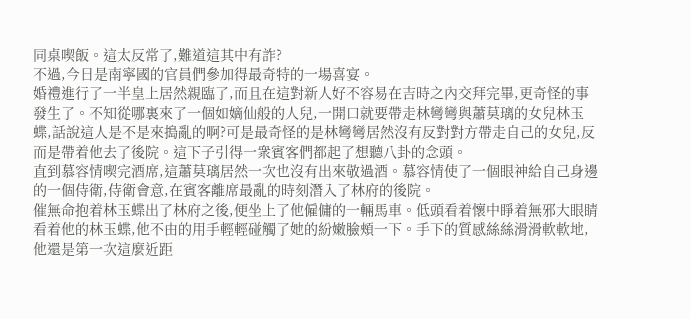同桌喫飯。這太反常了,難道這其中有詐?
不過,今日是南寧國的官員們參加得最奇特的一場喜宴。
婚禮進行了一半皇上居然親臨了,而且在這對新人好不容易在吉時之內交拜完畢,更奇怪的事發生了。不知從哪裏來了一個如嫡仙般的人兒,一開口就要帶走林彎彎與蕭莫璃的女兒林玉蝶,話說這人是不是來搗亂的啊?可是最奇怪的是林彎彎居然沒有反對對方帶走自己的女兒,反而是帶着他去了後院。這下子引得一衆賓客們都起了想聽八卦的念頭。
直到慕容情喫完酒席,這蕭莫璃居然一次也沒有出來敬過酒。慕容情使了一個眼神給自己身邊的一個侍衛,侍衛會意,在賓客離席最亂的時刻潛入了林府的後院。
催無命抱着林玉蝶出了林府之後,便坐上了他僱傭的一輛馬車。低頭看着懷中睜着無邪大眼睛看着他的林玉蝶,他不由的用手輕輕碰觸了她的紛嫩臉頰一下。手下的質感絲絲滑滑軟軟地,他還是第一次這麼近距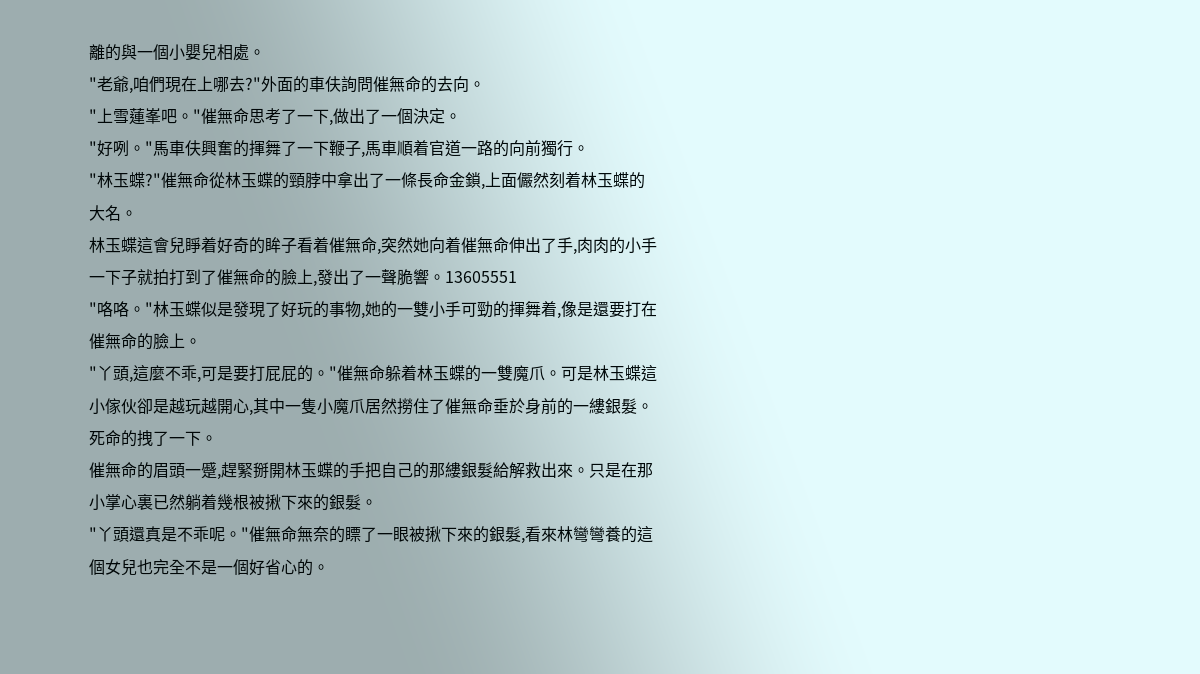離的與一個小嬰兒相處。
"老爺,咱們現在上哪去?"外面的車伕詢問催無命的去向。
"上雪蓮峯吧。"催無命思考了一下,做出了一個決定。
"好咧。"馬車伕興奮的揮舞了一下鞭子,馬車順着官道一路的向前獨行。
"林玉蝶?"催無命從林玉蝶的頸脖中拿出了一條長命金鎖,上面儼然刻着林玉蝶的大名。
林玉蝶這會兒睜着好奇的眸子看着催無命,突然她向着催無命伸出了手,肉肉的小手一下子就拍打到了催無命的臉上,發出了一聲脆響。13605551
"咯咯。"林玉蝶似是發現了好玩的事物,她的一雙小手可勁的揮舞着,像是還要打在催無命的臉上。
"丫頭,這麼不乖,可是要打屁屁的。"催無命躲着林玉蝶的一雙魔爪。可是林玉蝶這小傢伙卻是越玩越開心,其中一隻小魔爪居然撈住了催無命垂於身前的一縷銀髮。死命的拽了一下。
催無命的眉頭一蹙,趕緊掰開林玉蝶的手把自己的那縷銀髮給解救出來。只是在那小掌心裏已然躺着幾根被揪下來的銀髮。
"丫頭還真是不乖呢。"催無命無奈的瞟了一眼被揪下來的銀髮,看來林彎彎養的這個女兒也完全不是一個好省心的。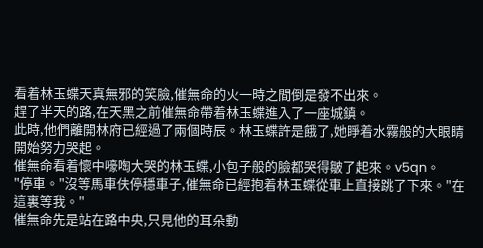看着林玉蝶天真無邪的笑臉,催無命的火一時之間倒是發不出來。
趕了半天的路,在天黑之前催無命帶着林玉蝶進入了一座城鎮。
此時,他們離開林府已經過了兩個時辰。林玉蝶許是餓了,她睜着水霧般的大眼睛開始努力哭起。
催無命看着懷中嚎啕大哭的林玉蝶,小包子般的臉都哭得皺了起來。v5qn。
"停車。"沒等馬車伕停穩車子,催無命已經抱着林玉蝶從車上直接跳了下來。"在這裏等我。"
催無命先是站在路中央,只見他的耳朵動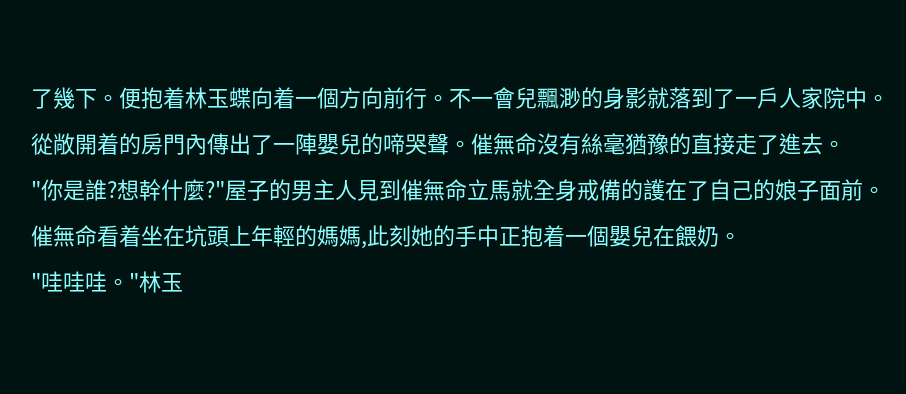了幾下。便抱着林玉蝶向着一個方向前行。不一會兒飄渺的身影就落到了一戶人家院中。
從敞開着的房門內傳出了一陣嬰兒的啼哭聲。催無命沒有絲毫猶豫的直接走了進去。
"你是誰?想幹什麼?"屋子的男主人見到催無命立馬就全身戒備的護在了自己的娘子面前。
催無命看着坐在坑頭上年輕的媽媽,此刻她的手中正抱着一個嬰兒在餵奶。
"哇哇哇。"林玉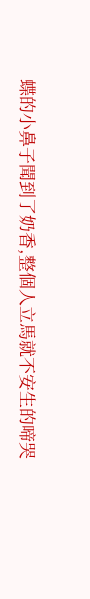蝶的小鼻子聞到了奶香,整個人立馬就不安生的啼哭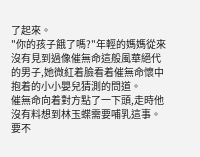了起來。
"你的孩子餓了嗎?"年輕的媽媽從來沒有見到過像催無命這般風華絕代的男子,她微紅着臉看着催無命懷中抱着的小小嬰兒猜測的問道。
催無命向着對方點了一下頭,走時他沒有料想到林玉蝶需要哺乳這事。要不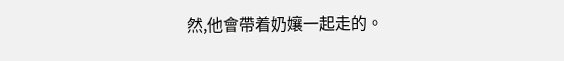然,他會帶着奶孃一起走的。